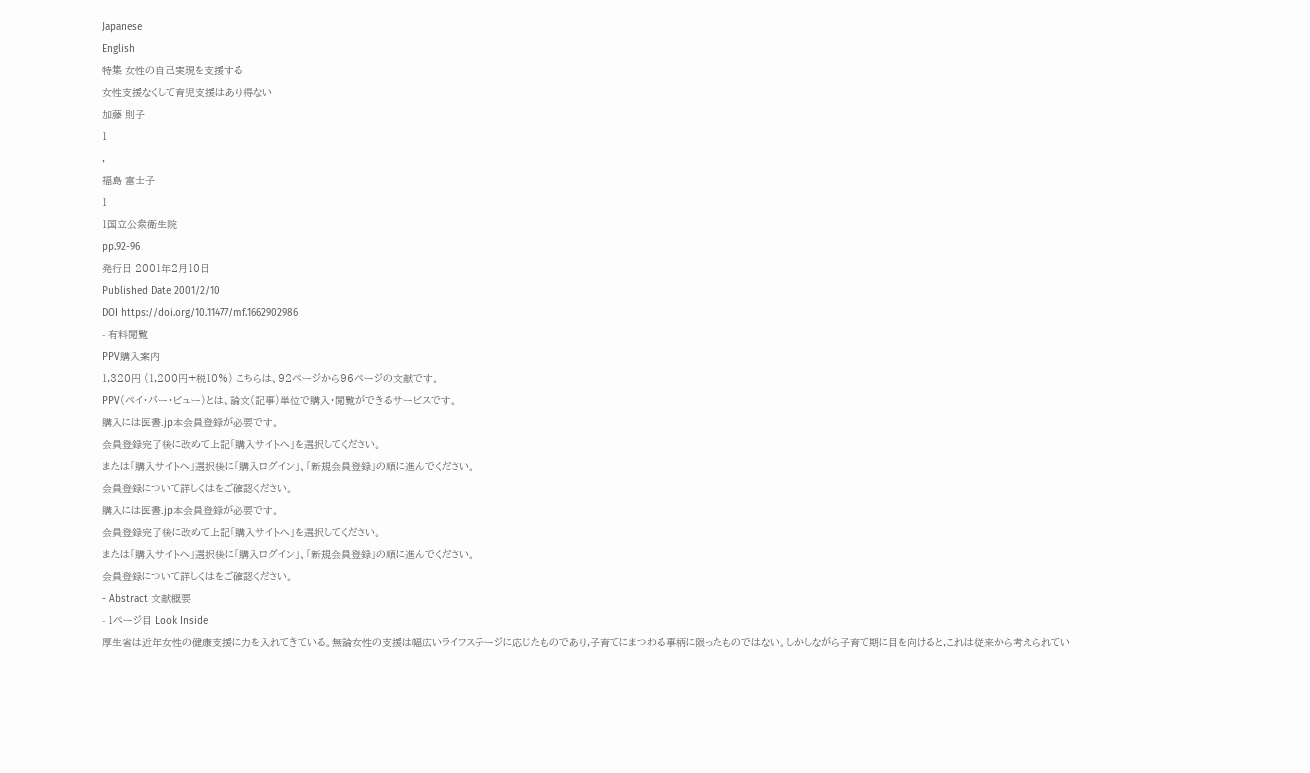Japanese
English
特集 女性の自己実現を支援する
女性支援なくして育児支援はあり得ない
加藤 則子
1
,
福島 富士子
1
1国立公衆衛生院
pp.92-96
発行日 2001年2月10日
Published Date 2001/2/10
DOI https://doi.org/10.11477/mf.1662902986
- 有料閲覧
PPV購入案内
1,320円 (1,200円+税10%) こちらは、92ページから96ページの文献です。
PPV(ペイ・パー・ビュー)とは、論文(記事)単位で購入・閲覧ができるサービスです。
購入には医書.jp本会員登録が必要です。
会員登録完了後に改めて上記「購入サイトへ」を選択してください。
または「購入サイトへ」選択後に「購入ログイン」、「新規会員登録」の順に進んでください。
会員登録について詳しくはをご確認ください。
購入には医書.jp本会員登録が必要です。
会員登録完了後に改めて上記「購入サイトへ」を選択してください。
または「購入サイトへ」選択後に「購入ログイン」、「新規会員登録」の順に進んでください。
会員登録について詳しくはをご確認ください。
- Abstract 文献概要
- 1ページ目 Look Inside
厚生省は近年女性の健康支援に力を入れてきている。無論女性の支援は幅広いライフステージに応じたものであり,子育てにまつわる事柄に限ったものではない。しかしながら子育て期に目を向けると,これは従来から考えられてい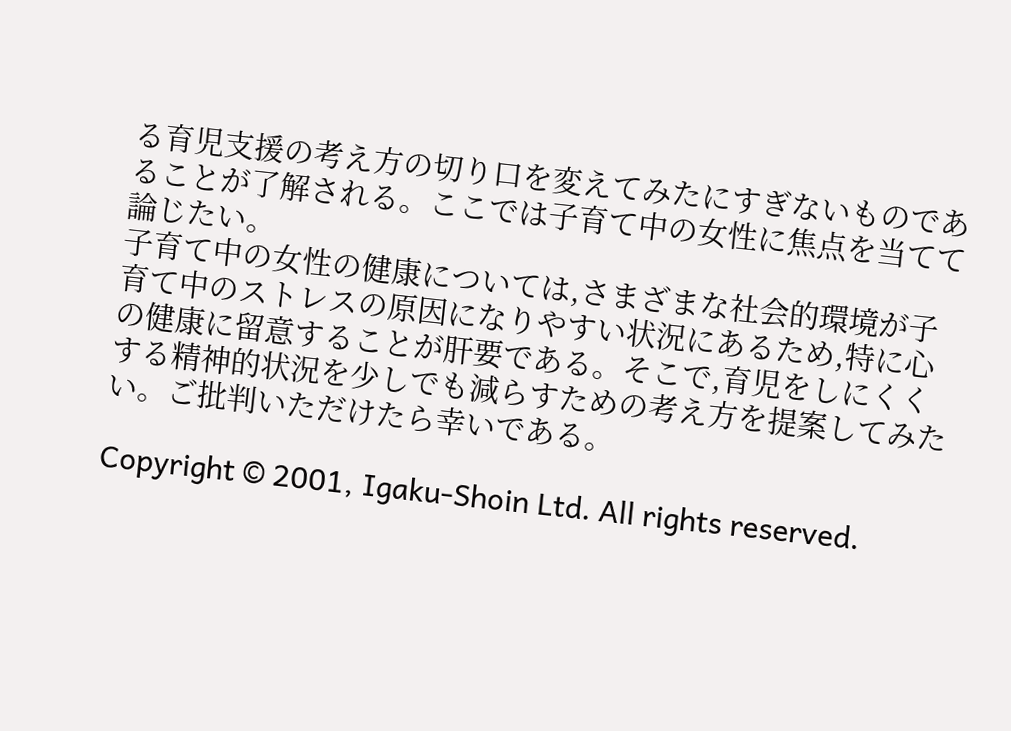る育児支援の考え方の切り口を変えてみたにすぎないものであることが了解される。ここでは子育て中の女性に焦点を当てて論じたい。
子育て中の女性の健康については,さまざまな社会的環境が子育て中のストレスの原因になりやすい状況にあるため,特に心の健康に留意することが肝要である。そこで,育児をしにくくする精神的状況を少しでも減らすための考え方を提案してみたい。ご批判いただけたら幸いである。

Copyright © 2001, Igaku-Shoin Ltd. All rights reserved.